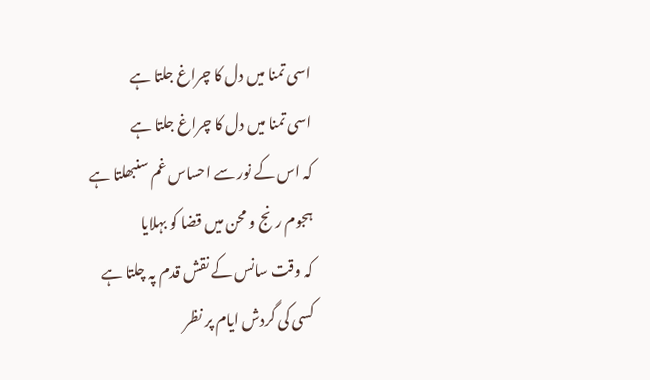اسی تمنا میں دل کا چراغ جلتا ہے
اسی تمنا میں دل کا چراغ جلتا ہے
کہ اس کے نور سے احساس غم سنبھلتا ہے
ہجوم رنج و محن میں قضا کو بہلایا
کہ وقت سانس کے نقش قدم پہ چلتا ہے
کسی کی گردش ایام پر نظر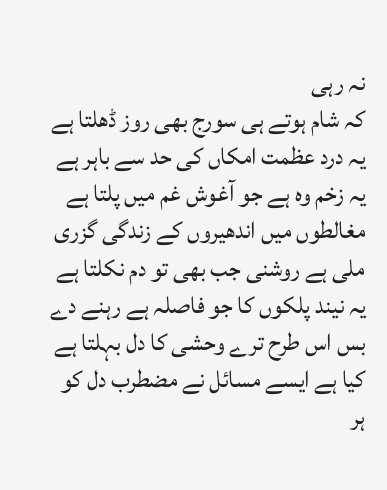نہ رہی
کہ شام ہوتے ہی سورج بھی روز ڈھلتا ہے
یہ درد عظمت امکاں کی حد سے باہر ہے
یہ زخم وہ ہے جو آغوش غم میں پلتا ہے
مغالطوں میں اندھیروں کے زندگی گزری
ملی ہے روشنی جب بھی تو دم نکلتا ہے
یہ نیند پلکوں کا جو فاصلہ ہے رہنے دے
بس اس طرح ترے وحشی کا دل بہلتا ہے
کیا ہے ایسے مسائل نے مضطرب دل کو
ہر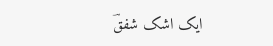ایک اشک شفقؔ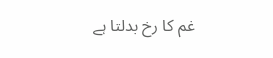غم کا رخ بدلتا ہے